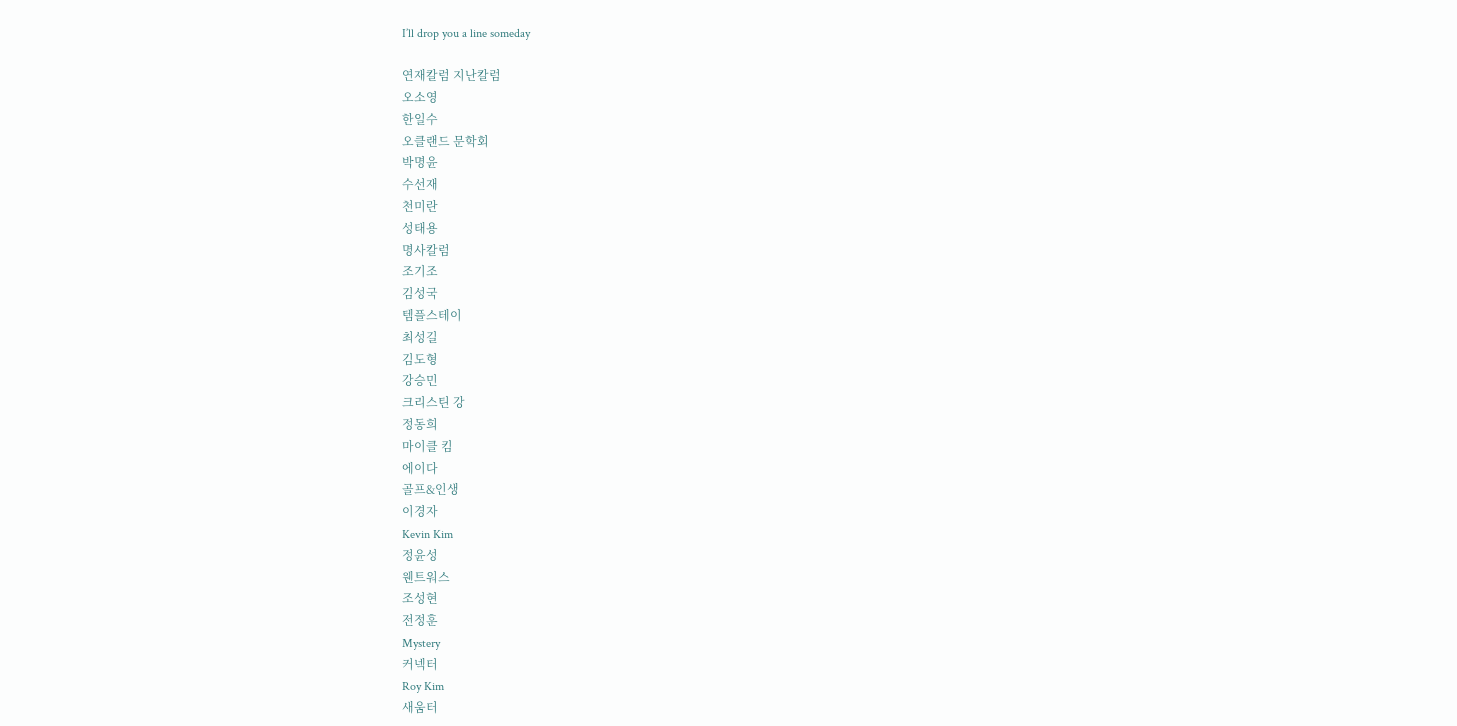I’ll drop you a line someday

연재칼럼 지난칼럼
오소영
한일수
오클랜드 문학회
박명윤
수선재
천미란
성태용
명사칼럼
조기조
김성국
템플스테이
최성길
김도형
강승민
크리스틴 강
정동희
마이클 킴
에이다
골프&인생
이경자
Kevin Kim
정윤성
웬트워스
조성현
전정훈
Mystery
커넥터
Roy Kim
새움터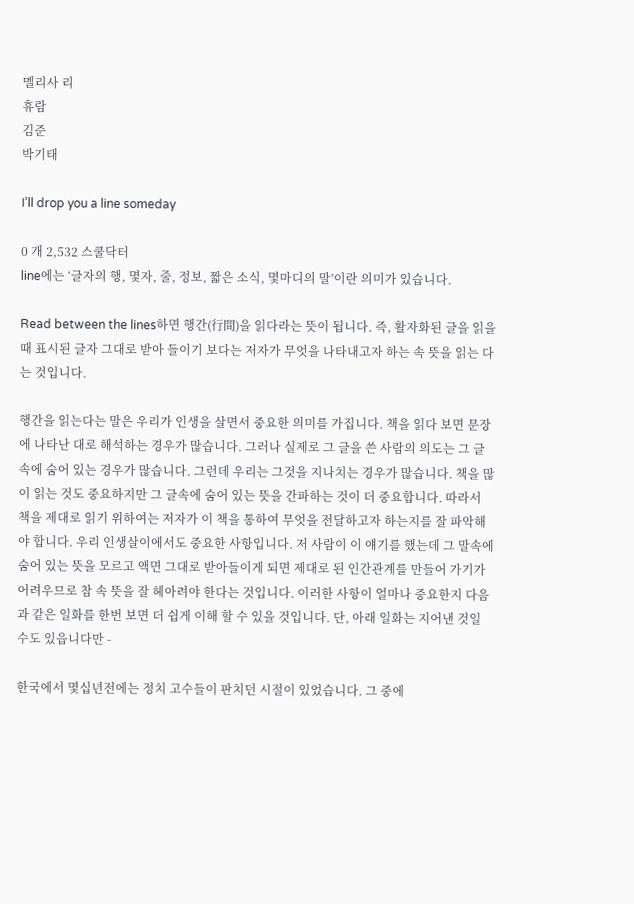멜리사 리
휴람
김준
박기태

I’ll drop you a line someday

0 개 2,532 스쿨닥터
line에는 ‘글자의 행, 몇자, 줄, 정보, 짧은 소식, 몇마디의 말’이란 의미가 있습니다.

Read between the lines하면 행간(行間)을 읽다라는 뜻이 됩니다. 즉, 활자화된 글을 읽을 때 표시된 글자 그대로 받아 들이기 보다는 저자가 무엇을 나타내고자 하는 속 뜻을 읽는 다는 것입니다.

행간을 읽는다는 말은 우리가 인생을 살면서 중요한 의미를 가집니다. 책을 읽다 보면 문장에 나타난 대로 해석하는 경우가 많습니다. 그러나 실제로 그 글을 쓴 사람의 의도는 그 글속에 숨어 있는 경우가 많습니다. 그런데 우리는 그것을 지나치는 경우가 많습니다. 책을 많이 읽는 것도 중요하지만 그 글속에 숨어 있는 뜻을 간파하는 것이 더 중요합니다. 따라서 책을 제대로 읽기 위하여는 저자가 이 책을 통하여 무엇을 전달하고자 하는지를 잘 파악해야 합니다. 우리 인생살이에서도 중요한 사항입니다. 저 사람이 이 얘기를 했는데 그 말속에 숨어 있는 뜻을 모르고 액면 그대로 받아들이게 되면 제대로 된 인간관계를 만들어 가기가 어려우므로 참 속 뜻을 잘 헤아려야 한다는 것입니다. 이러한 사항이 얼마나 중요한지 다음과 같은 일화를 한번 보면 더 쉽게 이해 할 수 있을 것입니다. 단, 아래 일화는 지어낸 것일 수도 있읍니다만 -

한국에서 몇십년전에는 정치 고수들이 판치던 시절이 있었습니다. 그 중에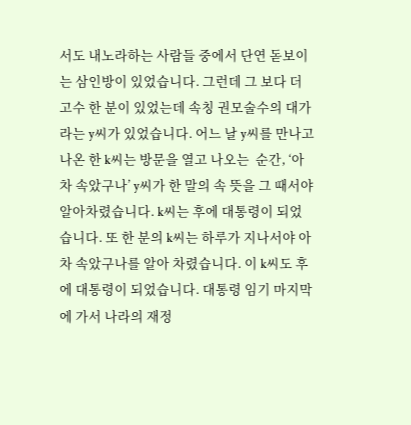서도 내노라하는 사람들 중에서 단연 돋보이는 삼인방이 있었습니다. 그런데 그 보다 더 고수 한 분이 있었는데 속칭 권모술수의 대가라는 y씨가 있었습니다. 어느 날 y씨를 만나고 나온 한 k씨는 방문을 열고 나오는  순간, ‘아차 속았구나’ y씨가 한 말의 속 뜻을 그 때서야 알아차렸습니다. k씨는 후에 대통령이 되었습니다. 또 한 분의 k씨는 하루가 지나서야 아차 속았구나를 알아 차렸습니다. 이 k씨도 후에 대통령이 되었습니다. 대통령 임기 마지막에 가서 나라의 재정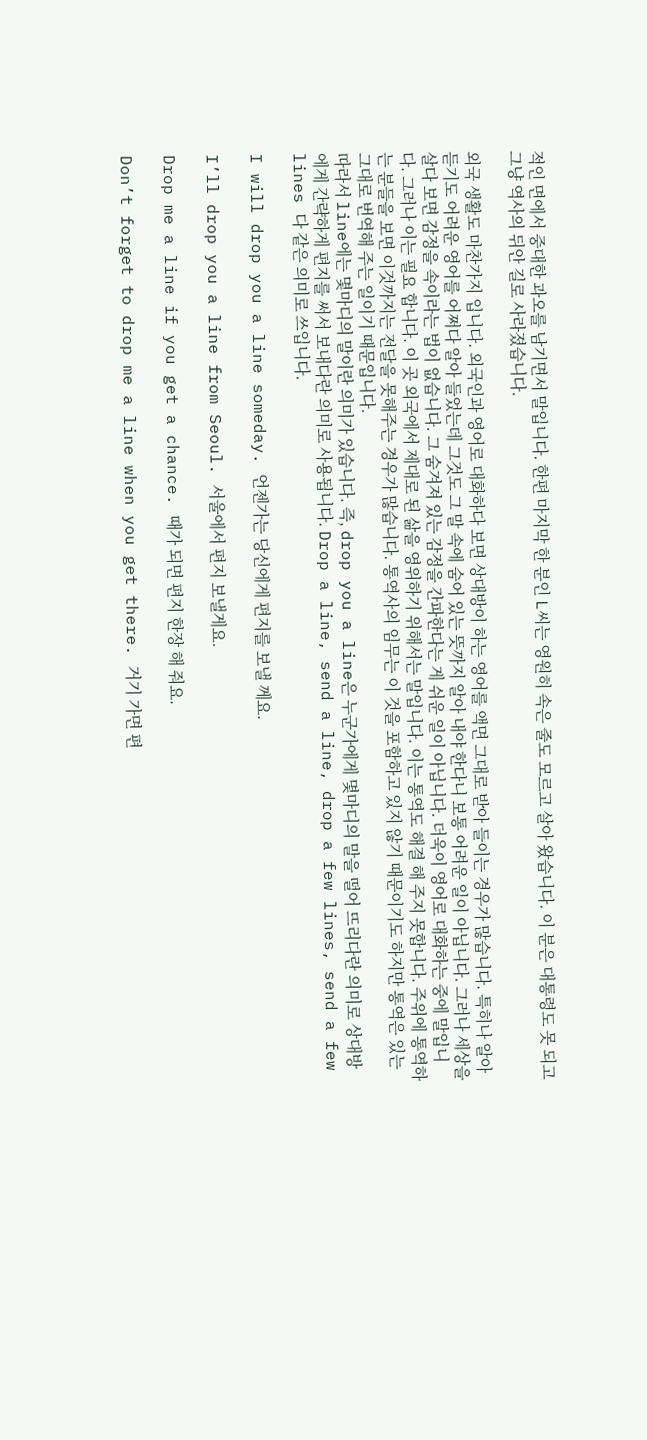적인 면에서 중대한 과오를 남기면서 말입니다. 한편 마지막 한 분인 L씨는 영원히 속은 줄도 모르고 살아 왔습니다. 이 분은 대통령도 못 되고 그냥 역사의 뒤안 길로 사라졌습니다.

외국 생활도 마찬가지 입니다. 외국인과 영어로 대화하다 보면 상대방이 하는 영어를 액면 그대로 받아 들이는 경우가 많습니다. 특히나 알아 듣기도 어려운 영어를 어쩌다 알아 들었는데 그것도 그 말 속에 숨어 있는 뜻까지 알아 내야 한다니 보통 어려운 일이 아닙니다. 그러나 세상을 살다 보면 감정을 속이라는 법이 없습니다. 그 숨겨져 있는 감정을 간파한다는 게 쉬운 일이 아닙니다. 더욱이 영어로 대화하는 중에 말입니다. 그러나 이는 필요 합니다. 이 곳 외국에서 제대로 된 삶을 영위하기 위해서는 말입니다. 이는 통역도 해결 해 주지 못합니다. 주위에 통역하는 분들을 보면 이것까지는 전달을 못해주는 경우가 많습니다. 통역사의 임무는 이 것을 포함하고 있지 않기 때문이기도 하지만 통역은 있는 그대로 번역해 주는 일이기 때문입니다.
따라서 line에는 몇마디의 말이란 의미가 있습니다. 즉, drop you a line은 누군가에게 몇마디의 말을 떨어 뜨리다란 의미로 상대방에게 간략하게 편지를 써서 보내다란 의미로 사용됩니다. Drop a line, send a line, drop a few lines, send a few lines 다 같은 의미로 쓰입니다.

I will drop you a line someday. 언젠가는 당신에게 편지를 보낼 께요.

I’ll drop you a line from Seoul. 서울에서 편지 보낼게요.

Drop me a line if you get a chance. 때가 되면 편지 한장 해 줘요.

Don’t forget to drop me a line when you get there. 거기 가면 편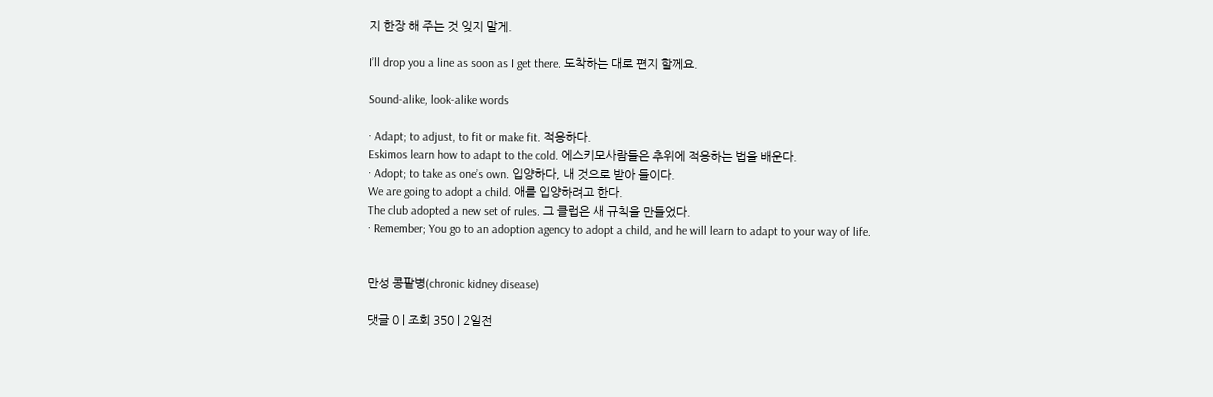지 한장 해 주는 것 잊지 말게.

I’ll drop you a line as soon as I get there. 도착하는 대로 편지 할께요.

Sound-alike, look-alike words

· Adapt; to adjust, to fit or make fit. 적응하다.
Eskimos learn how to adapt to the cold. 에스키모사람들은 추위에 적응하는 법을 배운다.
· Adopt; to take as one’s own. 입양하다, 내 것으로 받아 들이다.
We are going to adopt a child. 애를 입양하려고 한다.
The club adopted a new set of rules. 그 클럽은 새 규칙을 만들었다.
· Remember; You go to an adoption agency to adopt a child, and he will learn to adapt to your way of life.


만성 콩팥병(chronic kidney disease)

댓글 0 | 조회 350 | 2일전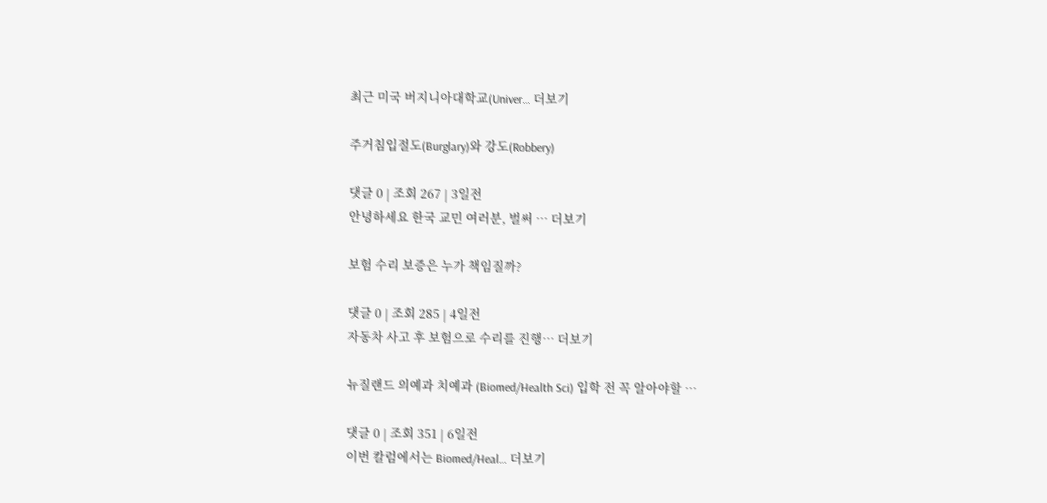최근 미국 버지니아대학교(Univer… 더보기

주거침입절도(Burglary)와 강도(Robbery)

댓글 0 | 조회 267 | 3일전
안녕하세요 한국 교민 여러분, 벌써 … 더보기

보험 수리 보증은 누가 책임질까?

댓글 0 | 조회 285 | 4일전
자동차 사고 후 보험으로 수리를 진행… 더보기

뉴질랜드 의예과 치예과 (Biomed/Health Sci) 입학 전 꼭 알아야할 …

댓글 0 | 조회 351 | 6일전
이번 칼럼에서는 Biomed/Heal… 더보기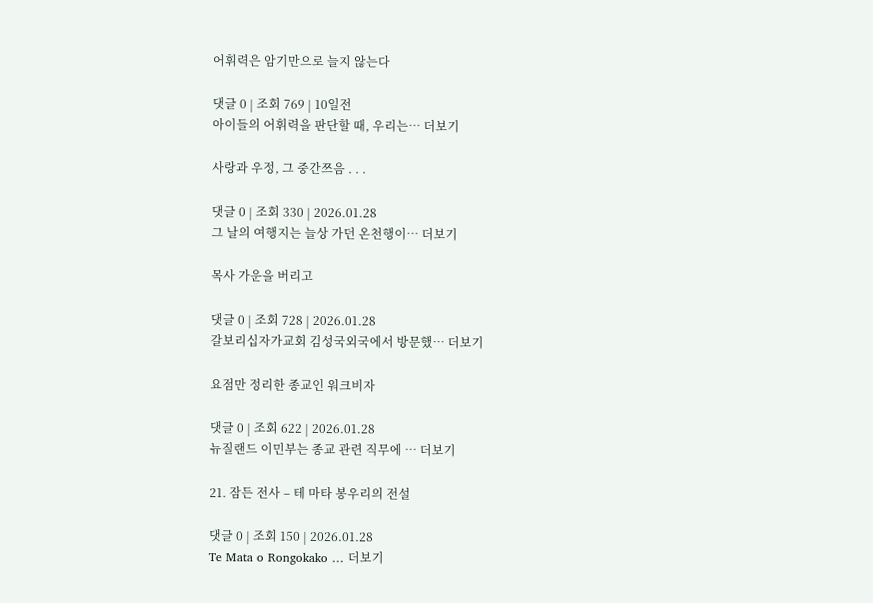어휘력은 암기만으로 늘지 않는다

댓글 0 | 조회 769 | 10일전
아이들의 어휘력을 판단할 때, 우리는… 더보기

사랑과 우정, 그 중간쯔음 . . .

댓글 0 | 조회 330 | 2026.01.28
그 날의 여행지는 늘상 가던 온천행이… 더보기

목사 가운을 버리고

댓글 0 | 조회 728 | 2026.01.28
갈보리십자가교회 김성국외국에서 방문했… 더보기

요점만 정리한 종교인 워크비자

댓글 0 | 조회 622 | 2026.01.28
뉴질랜드 이민부는 종교 관련 직무에 … 더보기

21. 잠든 전사 – 테 마타 봉우리의 전설

댓글 0 | 조회 150 | 2026.01.28
Te Mata o Rongokako … 더보기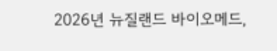2026년 뉴질랜드 바이오메드,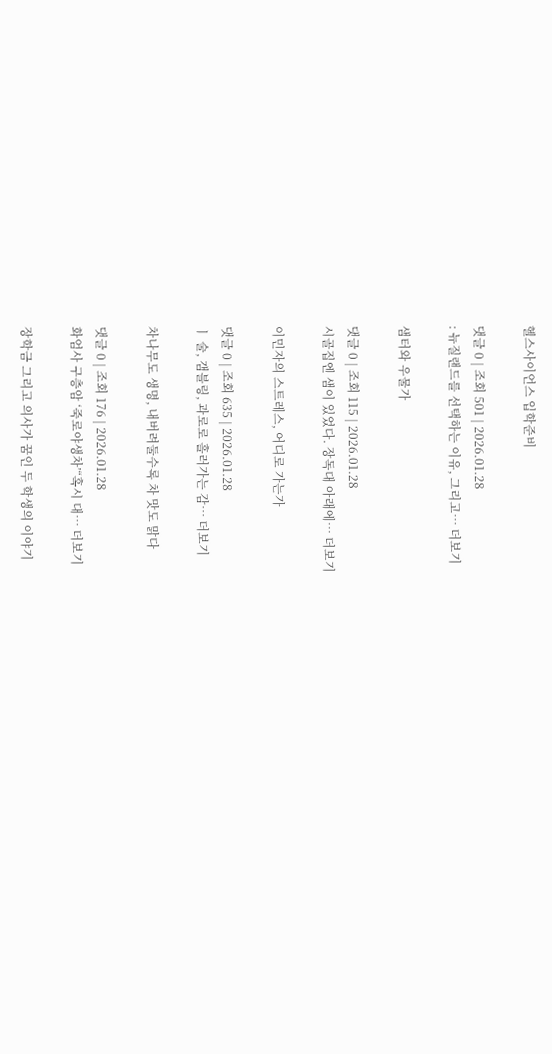헬스사이언스 입학준비

댓글 0 | 조회 501 | 2026.01.28
: 뉴질랜드를 선택하는 이유, 그리고… 더보기

샘터와 우물가

댓글 0 | 조회 115 | 2026.01.28
시골집엔 샘이 있었다. 장독대 아래에… 더보기

이민자의 스트레스, 어디로 가는가

댓글 0 | 조회 635 | 2026.01.28
ㅣ 술, 갬블링, 과로로 흘러가는 감… 더보기

차나무도 생명, 내버려둘수록 차 맛도 맑다

댓글 0 | 조회 176 | 2026.01.28
화엄사 구층암 ‘죽로야생차’“혹시 대… 더보기

장학금 그리고 의사가 꿈인 두 학생의 이야기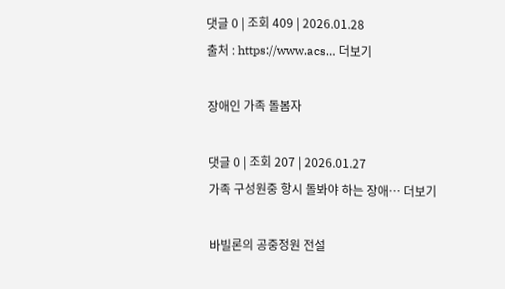댓글 0 | 조회 409 | 2026.01.28
출처 : https://www.acs… 더보기

장애인 가족 돌봄자

댓글 0 | 조회 207 | 2026.01.27
가족 구성원중 항시 돌봐야 하는 장애… 더보기

바빌론의 공중정원 전설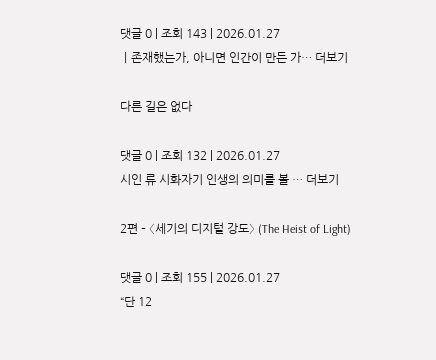댓글 0 | 조회 143 | 2026.01.27
ㅣ존재했는가, 아니면 인간이 만든 가… 더보기

다른 길은 없다

댓글 0 | 조회 132 | 2026.01.27
시인 류 시화자기 인생의 의미를 볼 … 더보기

2편 – 〈세기의 디지털 강도〉 (The Heist of Light)

댓글 0 | 조회 155 | 2026.01.27
“단 12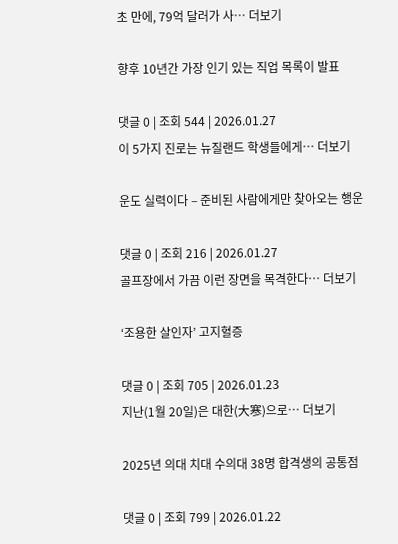초 만에, 79억 달러가 사… 더보기

향후 10년간 가장 인기 있는 직업 목록이 발표

댓글 0 | 조회 544 | 2026.01.27
이 5가지 진로는 뉴질랜드 학생들에게… 더보기

운도 실력이다 – 준비된 사람에게만 찾아오는 행운

댓글 0 | 조회 216 | 2026.01.27
골프장에서 가끔 이런 장면을 목격한다… 더보기

‘조용한 살인자’ 고지혈증

댓글 0 | 조회 705 | 2026.01.23
지난(1월 20일)은 대한(大寒)으로… 더보기

2025년 의대 치대 수의대 38명 합격생의 공통점

댓글 0 | 조회 799 | 2026.01.22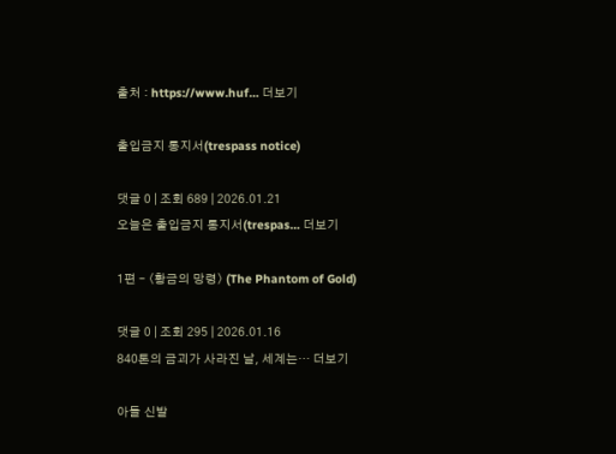출처 : https://www.huf… 더보기

출입금지 통지서(trespass notice)

댓글 0 | 조회 689 | 2026.01.21
오늘은 출입금지 통지서(trespas… 더보기

1편 – 〈황금의 망령〉 (The Phantom of Gold)

댓글 0 | 조회 295 | 2026.01.16
840톤의 금괴가 사라진 날, 세계는… 더보기

아들 신발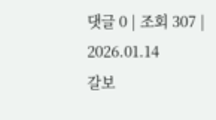댓글 0 | 조회 307 | 2026.01.14
갈보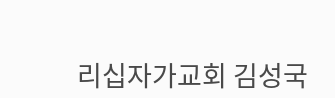리십자가교회 김성국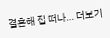결혼해 집 떠나… 더보기